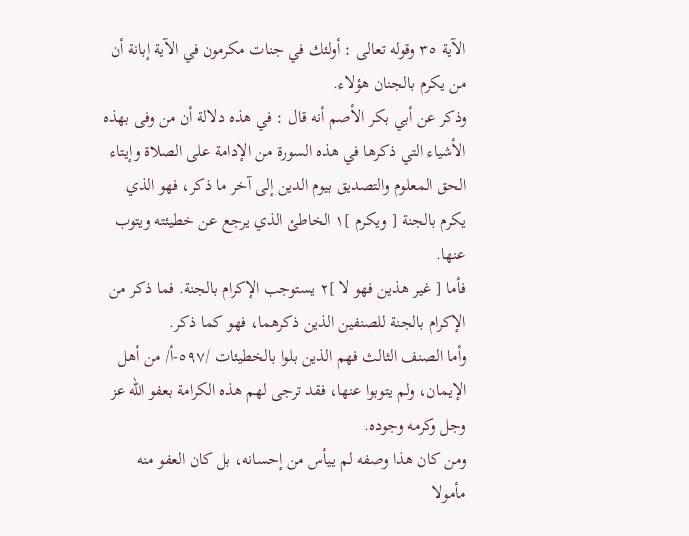الآية ٣٥ وقوله تعالى : أولئك في جنات مكرمون في الآية إبانة أن من يكرم بالجنان هؤلاء.
وذكر عن أبي بكر الأصم أنه قال : في هذه دلالة أن من وفى بهذه الأشياء التي ذكرها في هذه السورة من الإدامة على الصلاة وإيتاء الحق المعلوم والتصديق بيوم الدين إلى آخر ما ذكر، فهو الذي يكرم بالجنة [ ويكرم ]١ الخاطئ الذي يرجع عن خطيئته ويتوب عنها.
فأما [ غير هذين فهو لا ]٢ يستوجب الإكرام بالجنة. فما ذكر من الإكرام بالجنة للصنفين الذين ذكرهما، فهو كما ذكر.
وأما الصنف الثالث فهم الذين بلوا بالخطيئات /٥٩٧-أ/ من أهل الإيمان، ولم يتوبوا عنها، فقد ترجى لهم هذه الكرامة بعفو الله عز وجل وكرمه وجوده.
ومن كان هذا وصفه لم ييأس من إحسانه، بل كان العفو منه مأمولا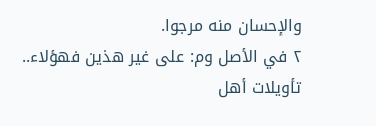والإحسان منه مرجوا.
٢ في الأصل وم: على غير هذين فهؤلاء..
تأويلات أهل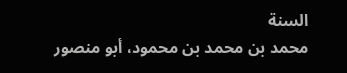السنة
محمد بن محمد بن محمود، أبو منصور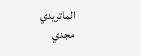الماتريدي
مجدي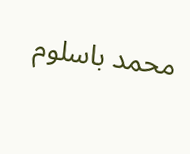محمد باسلوم